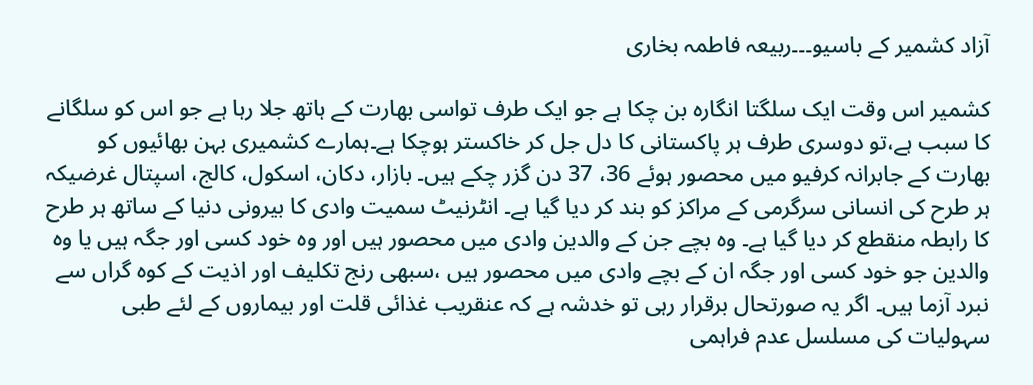آزاد کشمیر کے باسیو۔۔۔ربیعہ فاطمہ بخاری

کشمیر اس وقت ایک سلگتا انگارہ بن چکا ہے جو ایک طرف تواسی بھارت کے ہاتھ جلا رہا ہے جو اس کو سلگانے کا سبب ہے،تو دوسری طرف ہر پاکستانی کا دل جل کر خاکستر ہوچکا ہے۔ہمارے کشمیری بہن بھائیوں کو بھارت کے جابرانہ کرفیو میں محصور ہوئے 36، 37 دن گزر چکے ہیں۔ بازار، دکان، اسکول، کالج، اسپتال غرضیکہ ہر طرح کی انسانی سرگرمی کے مراکز کو بند کر دیا گیا ہے۔ انٹرنیٹ سمیت وادی کا بیرونی دنیا کے ساتھ ہر طرح کا رابطہ منقطع کر دیا گیا ہے۔ وہ بچے جن کے والدین وادی میں محصور ہیں اور وہ خود کسی اور جگہ ہیں یا وہ والدین جو خود کسی اور جگہ ان کے بچے وادی میں محصور ہیں ،سبھی رنج تکلیف اور اذیت کے کوہ گراں سے نبرد آزما ہیں۔ اگر یہ صورتحال برقرار رہی تو خدشہ ہے کہ عنقریب غذائی قلت اور بیماروں کے لئے طبی سہولیات کی مسلسل عدم فراہمی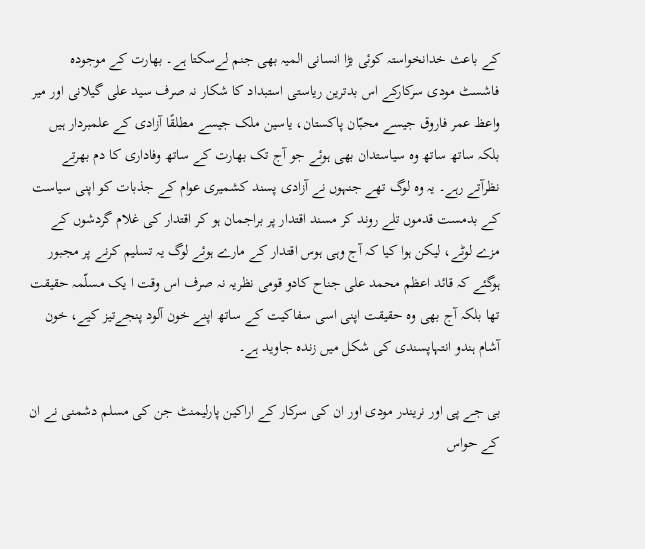کے باعث خدانخواستہ کوئی بڑا انسانی المیہ بھی جنم لےسکتا ہے۔ بھارت کے موجودہ فاشسٹ مودی سرکارکے اس بدترین ریاستی استبداد کا شکار نہ صرف سید علی گیلانی اور میر واعظ عمر فاروق جیسے محبّان پاکستان، یاسین ملک جیسے مطلقًا آزادی کے علمبردار ہیں بلکہ ساتھ ساتھ وہ سیاستدان بھی ہوئے جو آج تک بھارت کے ساتھ وفاداری کا دم بھرتے نظرآتے رہے۔ یہ وہ لوگ تھے جنہوں نے آزادی پسند کشمیری عوام کے جذبات کو اپنی سیاست کے بدمست قدموں تلے روند کر مسند اقتدار پر براجمان ہو کر اقتدار کی غلام گردشوں کے مزے لوٹے، لیکن ہوا کیا کہ آج وہی ہوس اقتدار کے مارے ہوئے لوگ یہ تسلیم کرنے پر مجبور ہوگئے کہ قائد اعظم محمد علی جناح کادو قومی نظریہ نہ صرف اس وقت ا یک مسلّمہ حقیقت تھا بلکہ آج بھی وہ حقیقت اپنی اسی سفاکیت کے ساتھ اپنے خون آلود پنجےتیز کیے، خون آشام ہندو انتہاپسندی کی شکل میں زندہ جاوید ہے۔

بی جے پی اور نریندر مودی اور ان کی سرکار کے اراکین پارلیمنٹ جن کی مسلم دشمنی نے ان کے حواس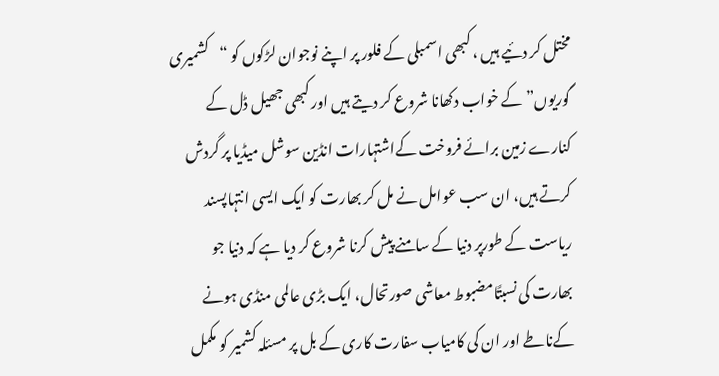مختل کر دئیے ہیں ، کبھی اسمبلی کے فلور پر اپنے نوجوان لڑکوں کو “کشمیری گوریوں” کے خواب دکھانا شروع کر دیتے ہیں اور کبھی جھیل ڈل کے کنارے زمین برائے فروخت کےاشتہارات انڈین سوشل میڈیا پر گردش کرتے ہیں، ان سب عوامل نے مل کر بھارت کو ایک ایسی انتہاپسند ریاست کے طورپر دنیا کے سامنے پیش کرنا شروع کر دیا ہے کہ دنیا جو بھارت کی نسبتًامضبوط معاشی صورتحال، ایک بڑی عالمی منڈی ہونے کےناطے اور ان کی کامیاب سفارت کاری کے بل پر مسئلہ کشمیر کو مکمل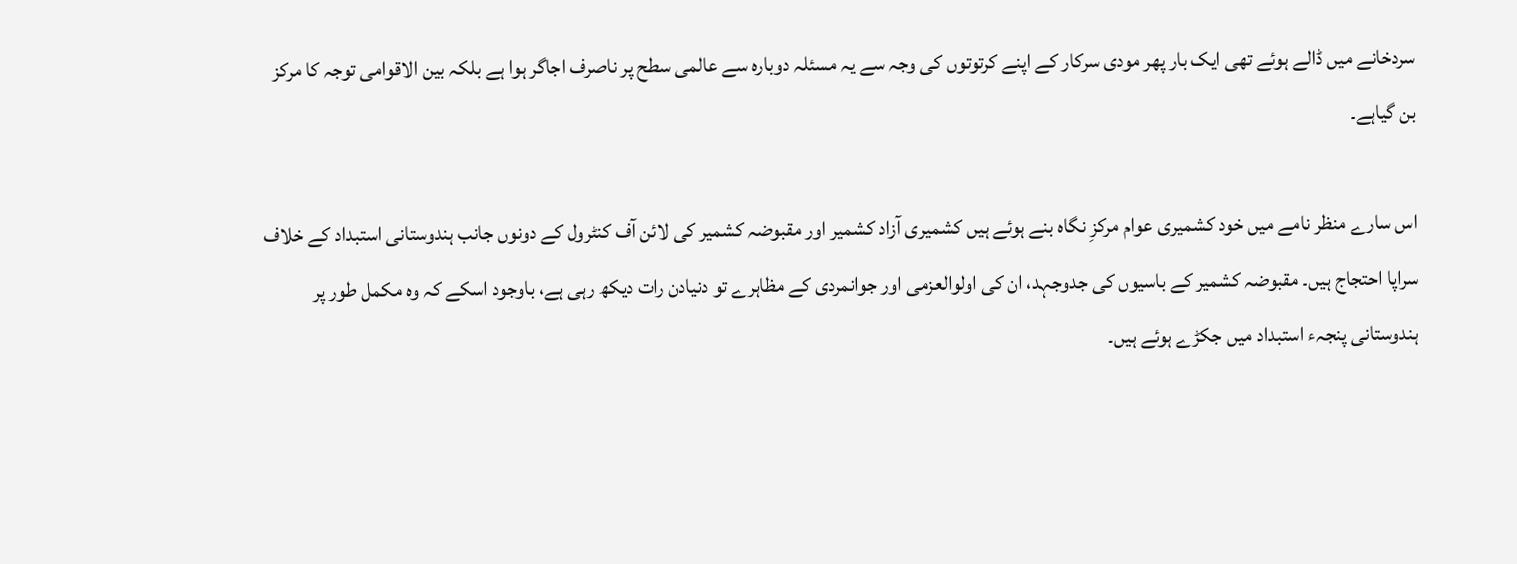سردخانے میں ڈالے ہوئے تھی ایک بار پھر مودی سرکار کے اپنے کرتوتوں کی وجہ سے یہ مسئلہ دوبارہ سے عالمی سطح پر ناصرف اجاگر ہوا ہے بلکہ بین الاقوامی توجہ کا مرکز بن گیاہے۔

اس سارے منظر نامے میں خود کشمیری عوام مرکزِ نگاہ بنے ہوئے ہیں کشمیری آزاد کشمیر اور مقبوضہ کشمیر کی لائن آف کنٹرول کے دونوں جانب ہندوستانی استبداد کے خلاف سراپا احتجاج ہیں۔ مقبوضہ کشمیر کے باسیوں کی جدوجہد، ان کی اولوالعزمی اور جوانمردی کے مظاہرے تو دنیادن رات دیکھ رہی ہے، باوجود اسکے کہ وہ مکمل طور پر ہندوستانی پنجہء استبداد میں جکڑے ہوئے ہیں۔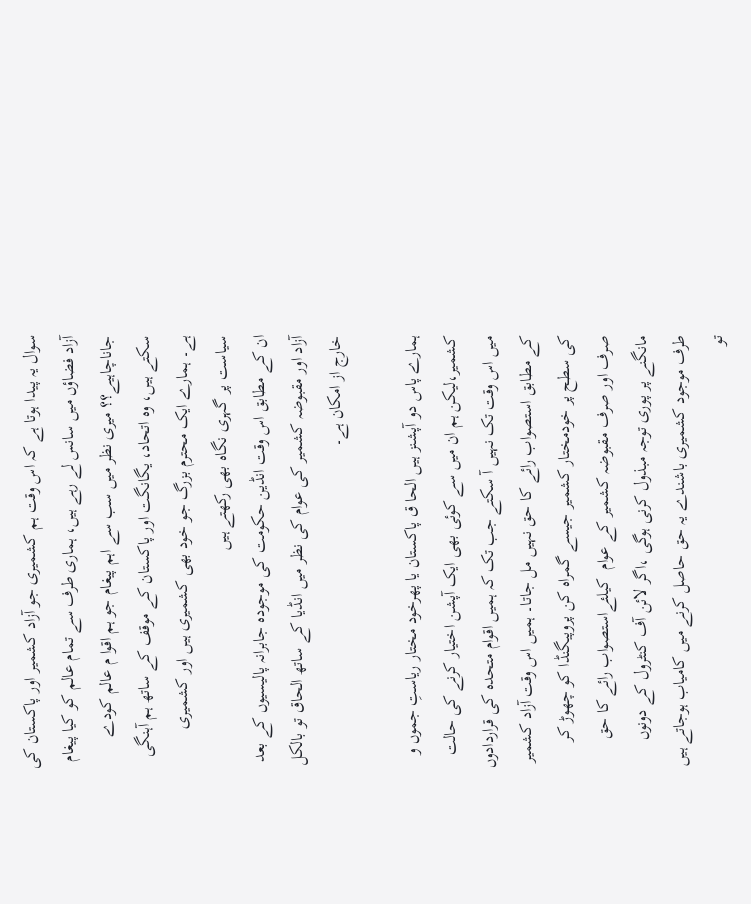سوال یہ پیدا ہوتا ہے کہ اس وقت ہم کشمیری جو آزاد کشمیر اور پاکستان کی آزاد فضاؤں میں سانس لے رہے ہیں، ہماری طرف سے تمام عالم کو کیا پیغام جاناچاہیے؟؟ میری نظر میں سب سے اہم پیغام جو ہم اقوا م عالم کودے سکتے ہیں، وہ اتحاد، یگانگت اور پاکستان کے موقف کے ساتھ ہم آہنگی ہے۔ ہمارے ایک محترم بزرگ جو خود بھی کشمیری ہیں اور کشمیری سیاست پر گہری نگاہ بھی رکھتے ہیں
ان کے مطابق اس وقت انڈین حکومت کی موجودہ جابرانہ پالیسیوں کے بعد آزاد اور مقبوضہ کشمیر کی عوام کی نظر میں انڈیا کے ساتھ الحاق تو بالکل خارج از امکان ہے۔

ہمارے پاس دو آپشنز ہیں الحا ق پاکستان یا پھرخود مختار ریاستِ جموں و کشمیر،لیکن ہم ان میں سے کوئی بھی ایک آپشن اختیار کرنے کی حالت میں اس وقت تک نہیں آ سکتے جب تک کہ ہمیں اقوام متحدہ کی قراردادوں کے مطابق استصواب رائے کا حق نہیں مل جاتا۔ ہمیں اس وقت آزاد کشمیر کی سطح پر خودمختار کشمیر جیسے گمراہ کن پروپیگنڈا کو چھوڑ کر صرف اور صرف مقبوضہ کشمیر کے عوام  کیلئےاستصواب رائے کا حق مانگنے پر پوری توجہ مبذول کرنی ہوگی ،اگر لائن آف کنٹرول کے دونوں طرف موجود کشمیری باشندے یہ حق حاصل کرنے میں کامیاب ہوجاتے ہیں تو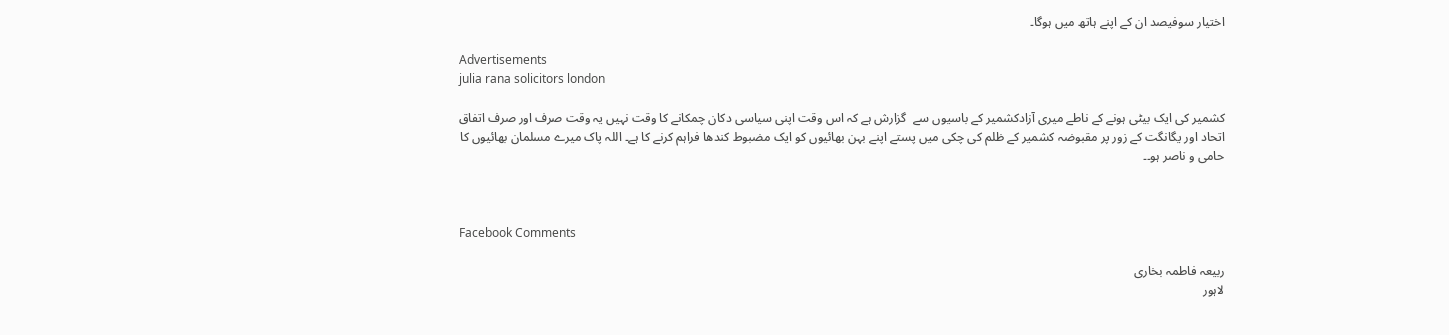اختیار سوفیصد ان کے اپنے ہاتھ میں ہوگا۔

Advertisements
julia rana solicitors london

کشمیر کی ایک بیٹی ہونے کے ناطے میری آزادکشمیر کے باسیوں سے  گزارش ہے کہ اس وقت اپنی سیاسی دکان چمکانے کا وقت نہیں یہ وقت صرف اور صرف اتفاق اتحاد اور یگانگت کے زور پر مقبوضہ کشمیر کے ظلم کی چکی میں پستے اپنے بہن بھائیوں کو ایک مضبوط کندھا فراہم کرنے کا ہے۔ اللہ پاک میرے مسلمان بھائیوں کا حامی و ناصر ہو۔۔



Facebook Comments

ربیعہ فاطمہ بخاری
لاہور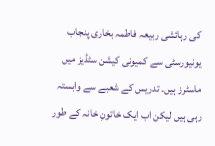کی رہائشی ربیعہ فاطمہ بخاری پنجاب یونیورسٹی سے کمیونی کیشن سٹڈیز میں ماسٹرز ہیں۔ تدریس کے شعبے سے وابستہ رہی ہیں لیکن اب ایک خاتونِ خانہ کے طور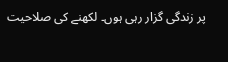پر زندگی گزار رہی ہوں۔ لکھنے کی صلاحیت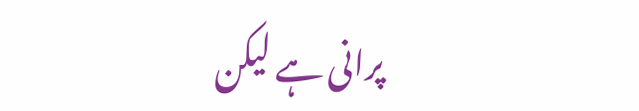پرانی ہے لیکن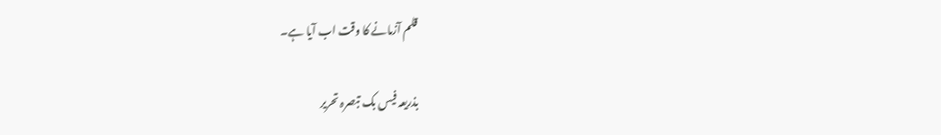قلم آزمانے کا وقت اب آیا ہے۔

بذریعہ فیس بک تبصرہ تحریر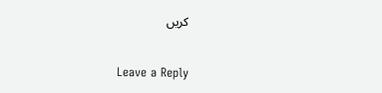کریں

Leave a Reply